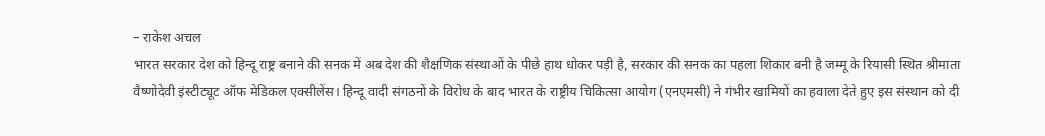– राकेश अचल
भारत सरकार देश को हिन्दू राष्ट्र बनाने की सनक में अब देश की शैक्षणिक संस्थाओं के पीछे हाथ धोकर पड़ी है, सरकार की सनक का पहला शिकार बनी है जम्मू के रियासी स्थित श्रीमाता वैष्णोदेवी इंस्टीट्यूट ऑफ मेडिकल एक्सीलेंस। हिन्दू वादी संगठनों के विरोध के बाद भारत के राष्ट्रीय चिकित्सा आयोग (एनएमसी) ने गंभीर खामियों का हवाला देते हुए इस संस्थान को दी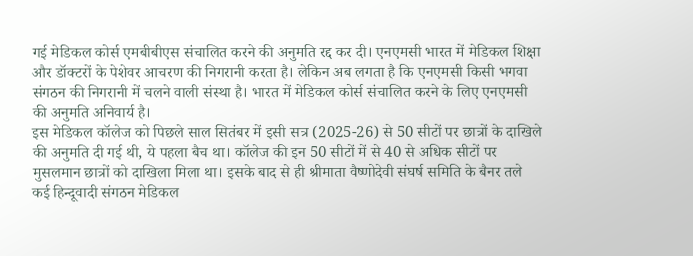गई मेडिकल कोर्स एमबीबीएस संचालित करने की अनुमति रद्द कर दी। एनएमसी भारत में मेडिकल शिक्षा और डॉक्टरों के पेशेवर आचरण की निगरानी करता है। लेकिन अब लगता है कि एनएमसी किसी भगवा संगठन की निगरानी में चलने वाली संस्था है। भारत में मेडिकल कोर्स संचालित करने के लिए एनएमसी की अनुमति अनिवार्य है।
इस मेडिकल कॉलेज को पिछले साल सितंबर में इसी सत्र (2025-26) से 50 सीटों पर छात्रों के दाखिले की अनुमति दी गई थी, ये पहला बैच था। कॉलेज की इन 50 सीटों में से 40 से अधिक सीटों पर मुसलमान छात्रों को दाखिला मिला था। इसके बाद से ही श्रीमाता वैष्णोदेवी संघर्ष समिति के बैनर तले कई हिन्दूवादी संगठन मेडिकल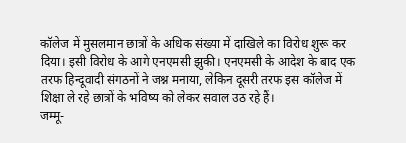कॉलेज में मुसलमान छात्रों के अधिक संख्या में दाखिले का विरोध शुरू कर दिया। इसी विरोध के आगे एनएमसी झुकी। एनएमसी के आदेश के बाद एक तरफ हिन्दूवादी संगठनों ने जश्न मनाया, लेकिन दूसरी तरफ इस कॉलेज में शिक्षा ले रहे छात्रों के भविष्य को लेकर सवाल उठ रहे हैं।
जम्मू-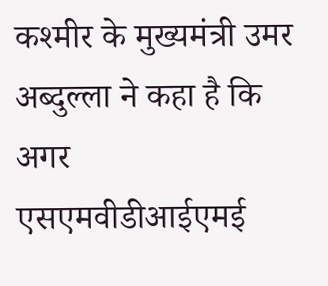कश्मीर के मुख्यमंत्री उमर अब्दुल्ला ने कहा है कि अगर एसएमवीडीआईएमई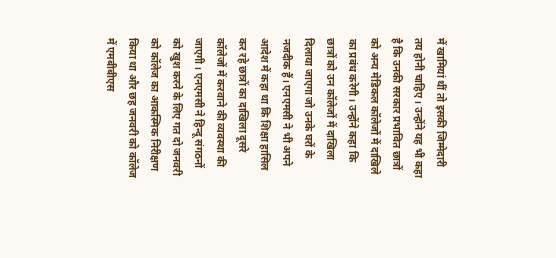में खामियां थीं तो इसकी जिम्मेदारी तय होनी चाहिए। उन्होंने यह भी कहा है कि उनकी सरकार प्रभावित छात्रों को अन्य मेडिकल कॉलेजों में दाखिले का प्रबंध करेगी। उन्होंने कहा कि छात्रों को उन कॉलेजों में दाखिला दिलाया जाएगा जो उनके घरों के नजदीक हैं। एनएमसी ने भी अपने आदेश में कहा था कि शिक्षा हासिल कर रहे छात्रों का दाखिला दूसरे कॉलेजों में करवाने की व्यवस्था की जाएगी। एनएमसी ने हिन्दू संगठनों को खुश करने के लिए गत दो जनवरी को कॉलेज का आकस्मिक निरीक्षण किया था और छह जनवरी को कॉलेज में एमबीबीएस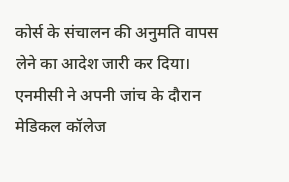कोर्स के संचालन की अनुमति वापस लेने का आदेश जारी कर दिया। एनमीसी ने अपनी जांच के दौरान मेडिकल कॉलेज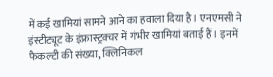में कई खामियां सामने आने का हवाला दिया है। एनएमसी ने इंस्टीट्यूट के इंफ्रास्ट्रक्चर में गंभीर खामियां बताई हैं। इनमें फैकल्टी की संख्या, क्लिनिकल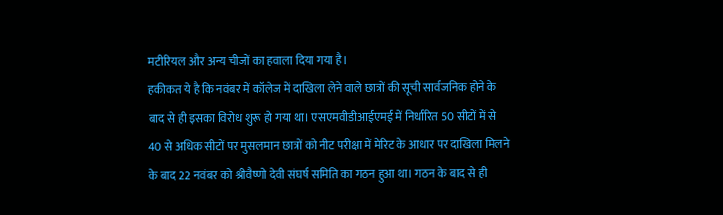मटीरियल और अन्य चीजों का हवाला दिया गया है।
हकीकत ये है कि नवंबर में कॉलेज में दाखिला लेने वाले छात्रों की सूची सार्वजनिक होने के बाद से ही इसका विरोध शुरू हो गया था। एसएमवीडीआईएमई में निर्धारित 50 सीटों में से 40 से अधिक सीटों पर मुसलमान छात्रों को नीट परीक्षा में मेरिट के आधार पर दाखिला मिलने के बाद 22 नवंबर को श्रीवैष्णो देवी संघर्ष समिति का गठन हुआ था। गठन के बाद से ही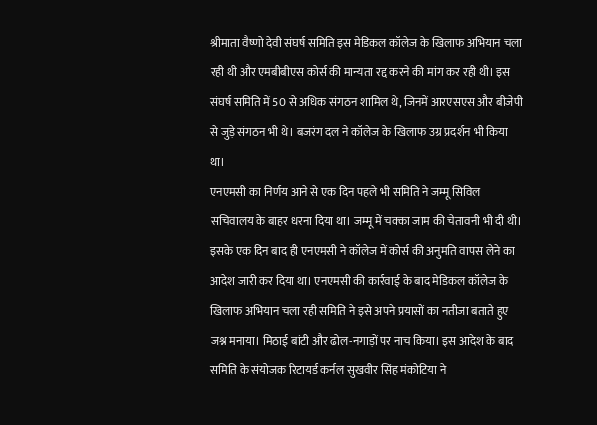श्रीमाता वैष्णो देवी संघर्ष समिति इस मेडिकल कॉलेज के खिलाफ अभियान चला रही थी और एमबीबीएस कोर्स की मान्यता रद्द करने की मांग कर रही थी। इस संघर्ष समिति में 50 से अधिक संगठन शामिल थे, जिनमें आरएसएस और बीजेपी से जुड़े संगठन भी थे। बजरंग दल ने कॉलेज के खिलाफ उग्र प्रदर्शन भी किया था।
एनएमसी का निर्णय आने से एक दिन पहले भी समिति ने जम्मू सिविल सचिवालय के बाहर धरना दिया था। जम्मू में चक्का जाम की चेतावनी भी दी थी। इसके एक दिन बाद ही एनएमसी ने कॉलेज में कोर्स की अनुमति वापस लेने का आदेश जारी कर दिया था। एनएमसी की कार्रवाई के बाद मेडिकल कॉलेज के खिलाफ अभियान चला रही समिति ने इसे अपने प्रयासों का नतीजा बताते हुए जश्न मनाया। मिठाई बांटी और ढोल-नगाड़ों पर नाच किया। इस आदेश के बाद समिति के संयोजक रिटायर्ड कर्नल सुखवीर सिंह मंकोटिया ने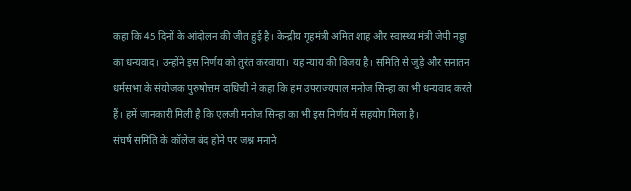कहा कि 45 दिनों के आंदोलन की जीत हुई है। केन्द्रीय गृहमंत्री अमित शाह और स्वास्थ्य मंत्री जेपी नड्डा का धन्यवाद। उन्होंने इस निर्णय को तुरंत करवाया। यह न्याय की विजय है। समिति से जुड़े और सनातन धर्मसभा के संयोजक पुरुषोत्तम दाधिची ने कहा कि हम उपराज्यपाल मनोज सिन्हा का भी धन्यवाद करते हैं। हमें जानकारी मिली है कि एलजी मनोज सिन्हा का भी इस निर्णय में सहयोग मिला है।
संघर्ष समिति के कॉलेज बंद होने पर जश्न मनाने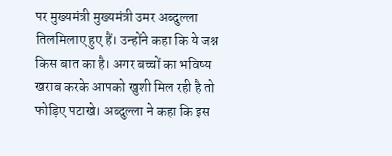पर मुख्यमंत्री मुख्यमंत्री उमर अब्दुल्ला तिलमिलाए हुए हैं। उन्होंने कहा कि ये जश्न किस बात का है। अगर बच्चों का भविष्य खराब करके आपको खुशी मिल रही है तो फोड़िए पटाखे। अब्दुल्ला ने कहा कि इस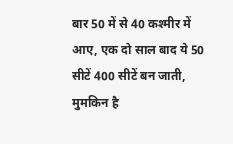बार 50 में से 40 कश्मीर में आए, एक दो साल बाद ये 50 सीटें 400 सीटें बन जाती, मुमकिन है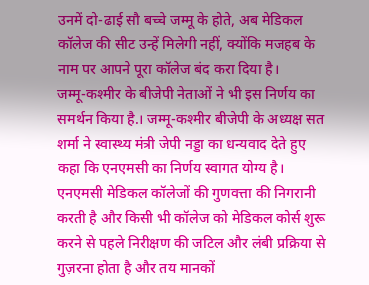उनमें दो-ढाई सौ बच्चे जम्मू के होते, अब मेडिकल कॉलेज की सीट उन्हें मिलेगी नहीं, क्योंकि मजहब के नाम पर आपने पूरा कॉलेज बंद करा दिया है।
जम्मू-कश्मीर के बीजेपी नेताओं ने भी इस निर्णय का समर्थन किया है.। जम्मू-कश्मीर बीजेपी के अध्यक्ष सत शर्मा ने स्वास्थ्य मंत्री जेपी नड्डा का धन्यवाद देते हुए कहा कि एनएमसी का निर्णय स्वागत योग्य है। एनएमसी मेडिकल कॉलेजों की गुणवत्ता की निगरानी करती है और किसी भी कॉलेज को मेडिकल कोर्स शुरू करने से पहले निरीक्षण की जटिल और लंबी प्रक्रिया से गुज़रना होता है और तय मानकों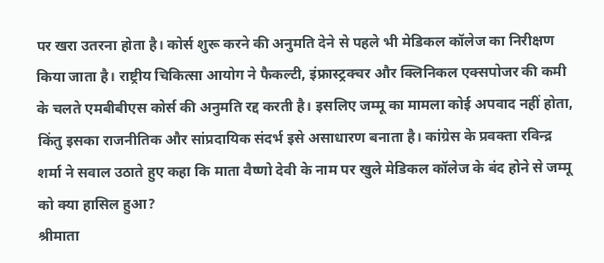पर खरा उतरना होता है। कोर्स शुरू करने की अनुमति देने से पहले भी मेडिकल कॉलेज का निरीक्षण किया जाता है। राष्ट्रीय चिकित्सा आयोग ने फैकल्टी, इंफ्रास्ट्रक्चर और क्लिनिकल एक्सपोजर की कमी के चलते एमबीबीएस कोर्स की अनुमति रद्द करती है। इसलिए जम्मू का मामला कोई अपवाद नहीं होता, किंतु इसका राजनीतिक और सांप्रदायिक संदर्भ इसे असाधारण बनाता है। कांग्रेस के प्रवक्ता रविन्द्र शर्मा ने सवाल उठाते हुए कहा कि माता वैष्णो देवी के नाम पर खुले मेडिकल कॉलेज के बंद होने से जम्मू को क्या हासिल हुआ?
श्रीमाता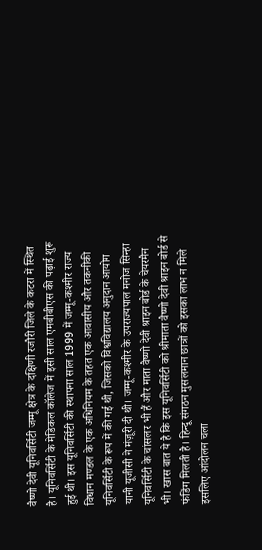वैष्णो देवी यूनिवर्सिटी जम्मू क्षेत्र के दक्षिणी रजौरी जिले के कटरा में स्थित है। यूनिवर्सिटी के मेडिकल कॉलेज में इसी साल एमबीबीएस की पढ़ाई शुरू हुई थी। इस यूनिवर्सिटी की स्थापना साल 1999 में जम्मू-कश्मीर राज्य विधान मण्डल के एक अधिनियम के तहत एक आवासीय और तकनीकी यूनिवर्सिटी के रूप में की गई थी, जिसको विश्वविद्यालय अनुदान आयोग यानी यूजीसी ने मंज़ूरी दी थी। जम्मू-कश्मीर के उपराज्यपाल मनोज सिन्हा यूनिवर्सिटी के चांसलर भी हैं और माता वैष्णो देवी श्राइन बोर्ड के चेयरमैन भी। खास बात ये है कि इस यूनिवर्सिटी को श्रीमाता वैष्णो देवी श्राइन बोर्ड से फंडिंग मिलती है। हिन्दू संगठन मुसलमान छात्रों को इसका लाभ न मिले इसलिए आंदोलन चला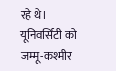रहे थे। यूनिवर्सिटी को जम्मू-कश्मीर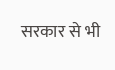सरकार से भी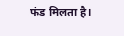फंड मिलता है।